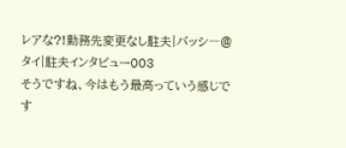レアな?!勤務先変更なし駐夫|バッシ―@タイ|駐夫インタビュー003
そうですね、今はもう最高っていう感じです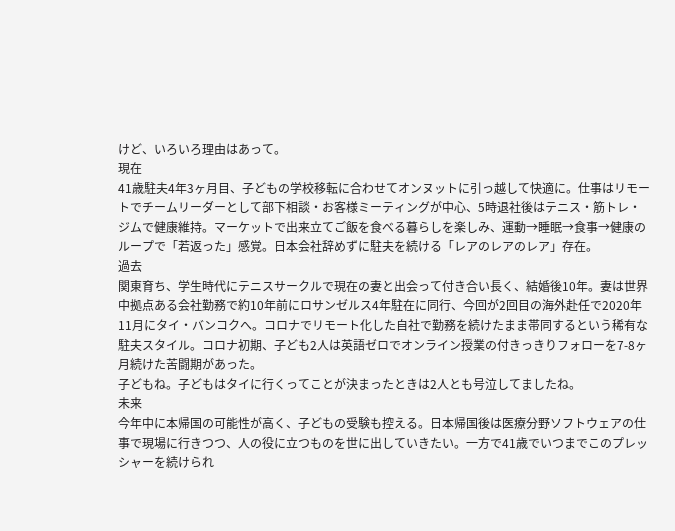けど、いろいろ理由はあって。
現在
41歳駐夫4年3ヶ月目、子どもの学校移転に合わせてオンヌットに引っ越して快適に。仕事はリモートでチームリーダーとして部下相談・お客様ミーティングが中心、5時退社後はテニス・筋トレ・ジムで健康維持。マーケットで出来立てご飯を食べる暮らしを楽しみ、運動→睡眠→食事→健康のループで「若返った」感覚。日本会社辞めずに駐夫を続ける「レアのレアのレア」存在。
過去
関東育ち、学生時代にテニスサークルで現在の妻と出会って付き合い長く、結婚後10年。妻は世界中拠点ある会社勤務で約10年前にロサンゼルス4年駐在に同行、今回が2回目の海外赴任で2020年11月にタイ・バンコクへ。コロナでリモート化した自社で勤務を続けたまま帯同するという稀有な駐夫スタイル。コロナ初期、子ども2人は英語ゼロでオンライン授業の付きっきりフォローを7-8ヶ月続けた苦闘期があった。
子どもね。子どもはタイに行くってことが決まったときは2人とも号泣してましたね。
未来
今年中に本帰国の可能性が高く、子どもの受験も控える。日本帰国後は医療分野ソフトウェアの仕事で現場に行きつつ、人の役に立つものを世に出していきたい。一方で41歳でいつまでこのプレッシャーを続けられ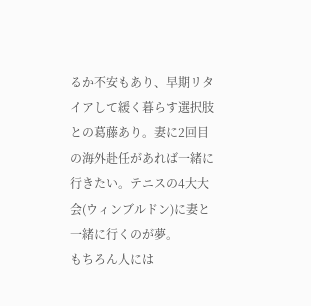るか不安もあり、早期リタイアして緩く暮らす選択肢との葛藤あり。妻に2回目の海外赴任があれば一緒に行きたい。テニスの4大大会(ウィンブルドン)に妻と一緒に行くのが夢。
もちろん人には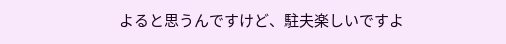よると思うんですけど、駐夫楽しいですよ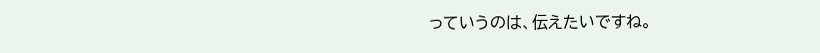っていうのは、伝えたいですね。